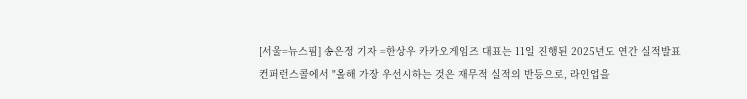[서울=뉴스핌] 송은정 기자 =한상우 카카오게임즈 대표는 11일 진행된 2025년도 연간 실적발표 컨퍼런스콜에서 "올해 가장 우선시하는 것은 재무적 실적의 반등으로, 라인업을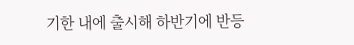기한 내에 출시해 하반기에 반등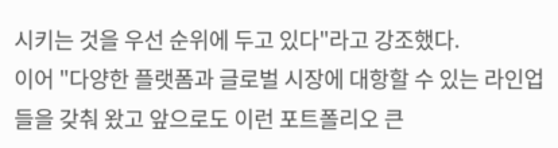시키는 것을 우선 순위에 두고 있다"라고 강조했다.
이어 "다양한 플랫폼과 글로벌 시장에 대항할 수 있는 라인업들을 갖춰 왔고 앞으로도 이런 포트폴리오 큰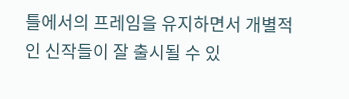틀에서의 프레임을 유지하면서 개별적인 신작들이 잘 출시될 수 있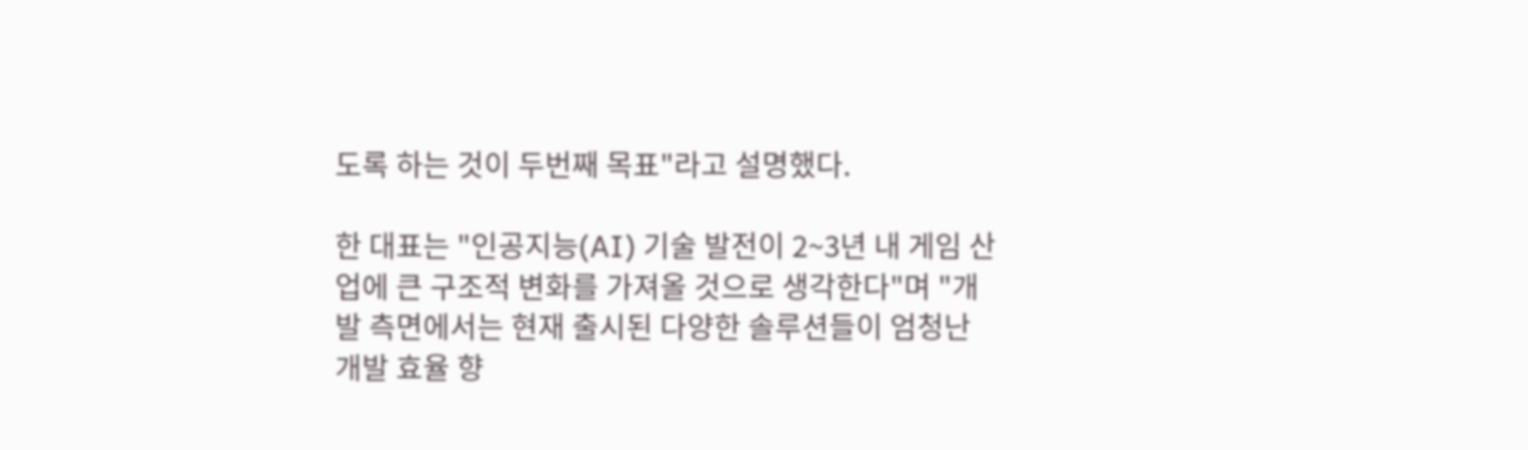도록 하는 것이 두번째 목표"라고 설명했다.

한 대표는 "인공지능(AI) 기술 발전이 2~3년 내 게임 산업에 큰 구조적 변화를 가져올 것으로 생각한다"며 "개발 측면에서는 현재 출시된 다양한 솔루션들이 엄청난 개발 효율 향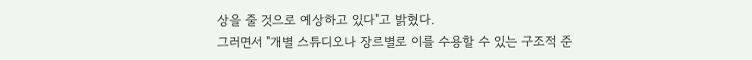상을 줄 것으로 예상하고 있다"고 밝혔다.
그러면서 "개별 스튜디오나 장르별로 이를 수용할 수 있는 구조적 준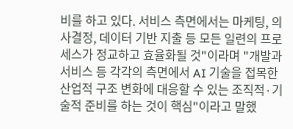비를 하고 있다. 서비스 측면에서는 마케팅, 의사결정, 데이터 기반 지출 등 모든 일련의 프로세스가 정교하고 효율화될 것"이라며 "개발과 서비스 등 각각의 측면에서 AI 기술을 접목한 산업적 구조 변화에 대응할 수 있는 조직적·기술적 준비를 하는 것이 핵심"이라고 말했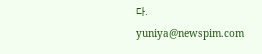다.
yuniya@newspim.com